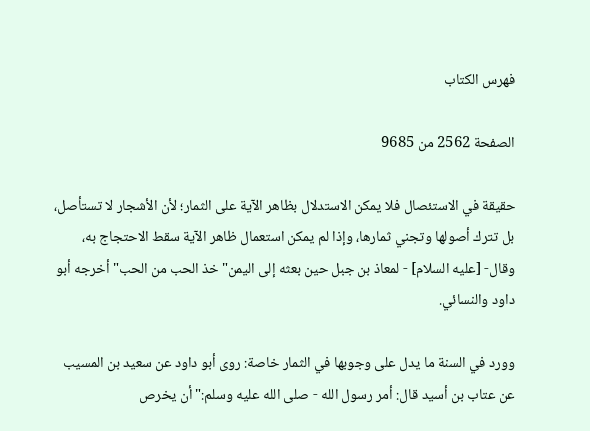فهرس الكتاب

الصفحة 2562 من 9685

حقيقة في الاستئصال فلا يمكن الاستدلال بظاهر الآية على الثمار؛ لأن الأشجار لا تستأصل، بل تترك أصولها وتجني ثمارها، وإذا لم يمكن استعمال ظاهر الآية سقط الاحتجاج به، وقال- [عليه السلام] - لمعاذ بن جبل حين بعثه إلى اليمن"خذ الحب من الحب"أخرجه أبو داود والنسائي.

وورد في السنة ما يدل على وجوبها في الثمار خاصة: روى أبو داود عن سعيد بن المسيب عن عتاب بن أسيد قال: أمر رسول الله - صلى الله عليه وسلم:"أن يخرص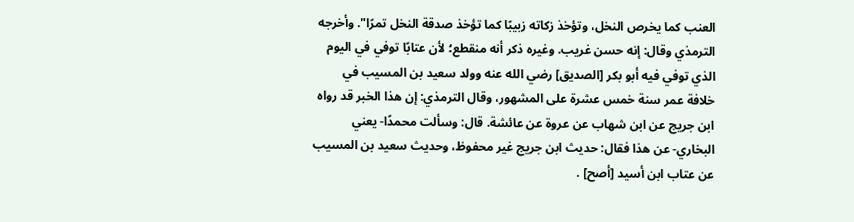العنب كما يخرص النخل، وتؤخذ زكاته زبيبًا كما تؤخذ صدقة النخل تمرًا". وأخرجه الترمذي وقال: إنه حسن غريب. وغيره ذكر أنه منقطع؛ لأن عتابًا توفي في اليوم الذي توفي فيه أبو بكر [الصديق] رضي الله عنه وولد سعيد بن المسيب في خلافة عمر سنة خمس عشرة على المشهور، وقال الترمذي: إن هذا الخبر قد رواه ابن جريج عن ابن شهاب عن عروة عن عائشة. قال: وسألت محمدًا- يعني البخاري- عن هذا فقال: حديث ابن جريج غير محفوظ، وحديث سعيد بن المسيب عن عتاب ابن أسيد [أصح] .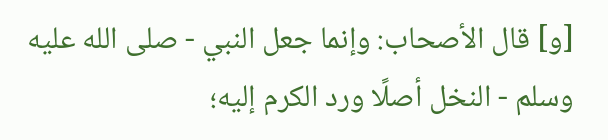[و] قال الأصحاب: وإنما جعل النبي - صلى الله عليه وسلم - النخل أصلًا ورد الكرم إليه؛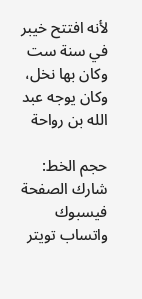لأنه افتتح خيبر في سنة ست وكان بها نخل، وكان يوجه عبد الله بن رواحة

حجم الخط:
شارك الصفحة
فيسبوك واتساب تويتر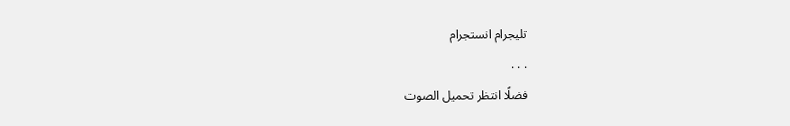تليجرام انستجرام
. . .
فضلًا انتظر تحميل الصوت